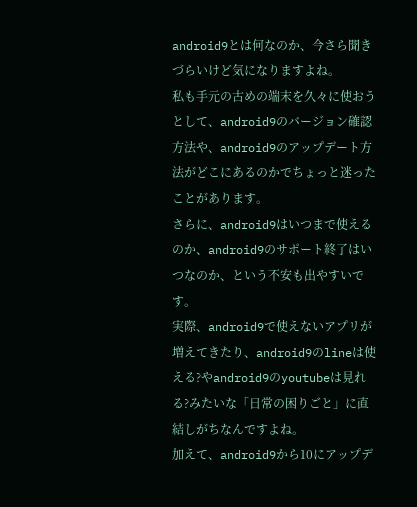android9とは何なのか、今さら聞きづらいけど気になりますよね。
私も手元の古めの端末を久々に使おうとして、android9のバージョン確認方法や、android9のアップデート方法がどこにあるのかでちょっと迷ったことがあります。
さらに、android9はいつまで使えるのか、android9のサポート終了はいつなのか、という不安も出やすいです。
実際、android9で使えないアプリが増えてきたり、android9のlineは使える?やandroid9のyoutubeは見れる?みたいな「日常の困りごと」に直結しがちなんですよね。
加えて、android9から10にアップデ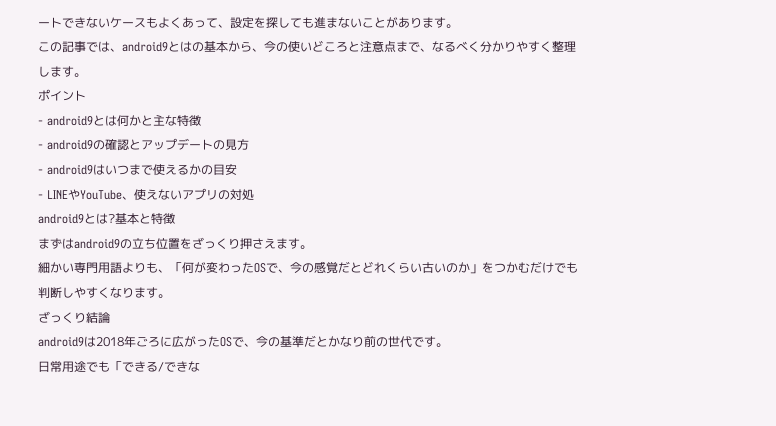ートできないケースもよくあって、設定を探しても進まないことがあります。
この記事では、android9とはの基本から、今の使いどころと注意点まで、なるべく分かりやすく整理します。
ポイント
- android9とは何かと主な特徴
- android9の確認とアップデートの見方
- android9はいつまで使えるかの目安
- LINEやYouTube、使えないアプリの対処
android9とは?基本と特徴
まずはandroid9の立ち位置をざっくり押さえます。
細かい専門用語よりも、「何が変わったOSで、今の感覚だとどれくらい古いのか」をつかむだけでも判断しやすくなります。
ざっくり結論
android9は2018年ごろに広がったOSで、今の基準だとかなり前の世代です。
日常用途でも「できる/できな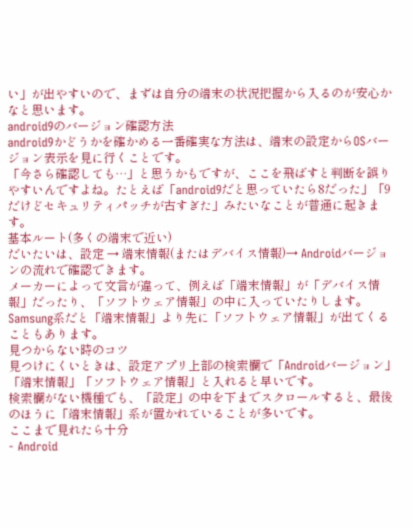い」が出やすいので、まずは自分の端末の状況把握から入るのが安心かなと思います。
android9のバージョン確認方法
android9かどうかを確かめる一番確実な方法は、端末の設定からOSバージョン表示を見に行くことです。
「今さら確認しても…」と思うかもですが、ここを飛ばすと判断を誤りやすいんですよね。たとえば「android9だと思っていたら8だった」「9だけどセキュリティパッチが古すぎた」みたいなことが普通に起きます。
基本ルート(多くの端末で近い)
だいたいは、設定 → 端末情報(またはデバイス情報)→ Androidバージョンの流れで確認できます。
メーカーによって文言が違って、例えば「端末情報」が「デバイス情報」だったり、「ソフトウェア情報」の中に入っていたりします。Samsung系だと「端末情報」より先に「ソフトウェア情報」が出てくることもあります。
見つからない時のコツ
見つけにくいときは、設定アプリ上部の検索欄で「Androidバージョン」「端末情報」「ソフトウェア情報」と入れると早いです。
検索欄がない機種でも、「設定」の中を下までスクロールすると、最後のほうに「端末情報」系が置かれていることが多いです。
ここまで見れたら十分
- Android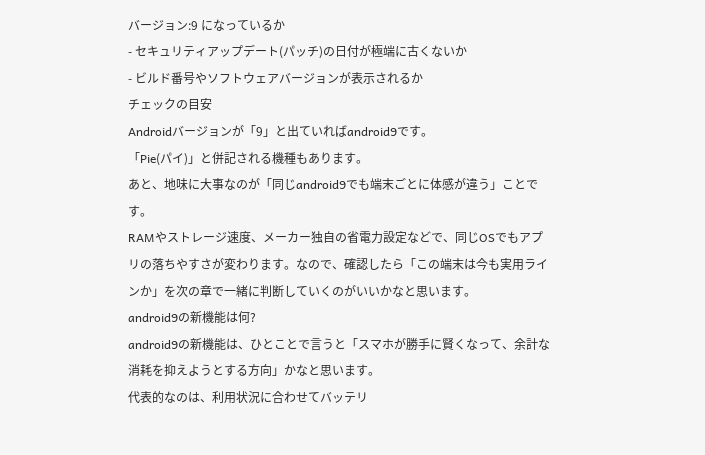バージョン:9 になっているか
- セキュリティアップデート(パッチ)の日付が極端に古くないか
- ビルド番号やソフトウェアバージョンが表示されるか
チェックの目安
Androidバージョンが「9」と出ていればandroid9です。
「Pie(パイ)」と併記される機種もあります。
あと、地味に大事なのが「同じandroid9でも端末ごとに体感が違う」ことです。
RAMやストレージ速度、メーカー独自の省電力設定などで、同じOSでもアプリの落ちやすさが変わります。なので、確認したら「この端末は今も実用ラインか」を次の章で一緒に判断していくのがいいかなと思います。
android9の新機能は何?
android9の新機能は、ひとことで言うと「スマホが勝手に賢くなって、余計な消耗を抑えようとする方向」かなと思います。
代表的なのは、利用状況に合わせてバッテリ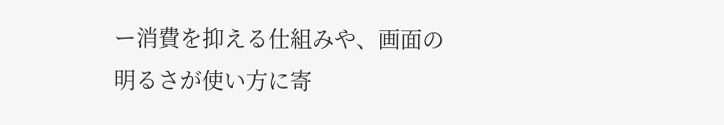ー消費を抑える仕組みや、画面の明るさが使い方に寄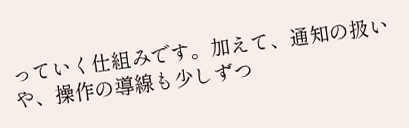っていく仕組みです。加えて、通知の扱いや、操作の導線も少しずつ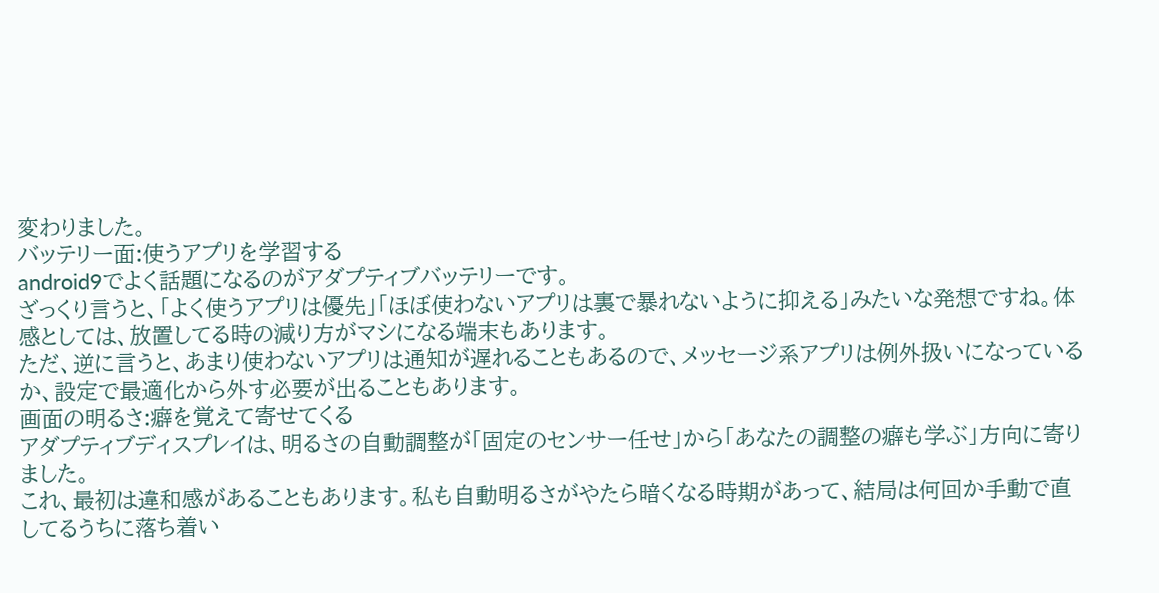変わりました。
バッテリー面:使うアプリを学習する
android9でよく話題になるのがアダプティブバッテリーです。
ざっくり言うと、「よく使うアプリは優先」「ほぼ使わないアプリは裏で暴れないように抑える」みたいな発想ですね。体感としては、放置してる時の減り方がマシになる端末もあります。
ただ、逆に言うと、あまり使わないアプリは通知が遅れることもあるので、メッセージ系アプリは例外扱いになっているか、設定で最適化から外す必要が出ることもあります。
画面の明るさ:癖を覚えて寄せてくる
アダプティブディスプレイは、明るさの自動調整が「固定のセンサー任せ」から「あなたの調整の癖も学ぶ」方向に寄りました。
これ、最初は違和感があることもあります。私も自動明るさがやたら暗くなる時期があって、結局は何回か手動で直してるうちに落ち着い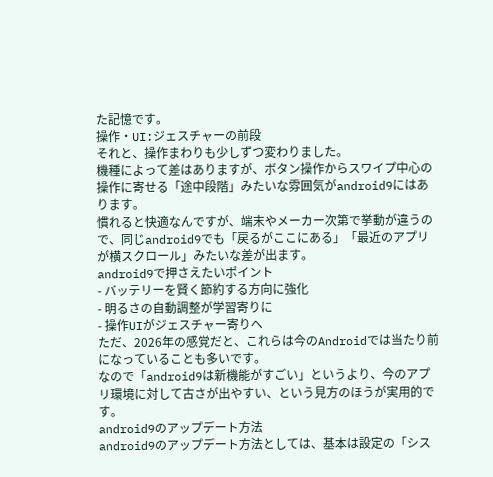た記憶です。
操作・UI:ジェスチャーの前段
それと、操作まわりも少しずつ変わりました。
機種によって差はありますが、ボタン操作からスワイプ中心の操作に寄せる「途中段階」みたいな雰囲気がandroid9にはあります。
慣れると快適なんですが、端末やメーカー次第で挙動が違うので、同じandroid9でも「戻るがここにある」「最近のアプリが横スクロール」みたいな差が出ます。
android9で押さえたいポイント
- バッテリーを賢く節約する方向に強化
- 明るさの自動調整が学習寄りに
- 操作UIがジェスチャー寄りへ
ただ、2026年の感覚だと、これらは今のAndroidでは当たり前になっていることも多いです。
なので「android9は新機能がすごい」というより、今のアプリ環境に対して古さが出やすい、という見方のほうが実用的です。
android9のアップデート方法
android9のアップデート方法としては、基本は設定の「シス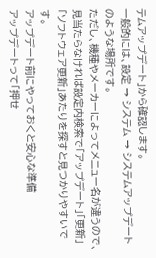テムアップデート」から確認します。
一般的には、設定 → システム → システムアップデートのような場所です。
ただし、機種やメーカーによってメニュー名が違うので、見当たらなければ設定内検索で「アップデート」「更新」「ソフトウェア更新」あたりを探すと見つかりやすいです。
アップデート前にやっておくと安心な準備
アップデートって「押せ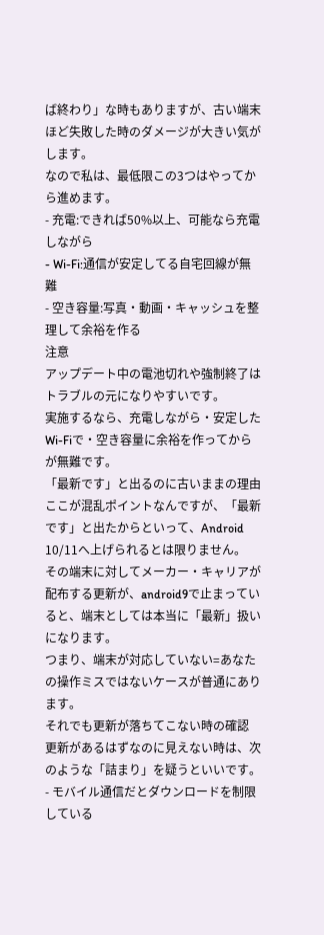ば終わり」な時もありますが、古い端末ほど失敗した時のダメージが大きい気がします。
なので私は、最低限この3つはやってから進めます。
- 充電:できれば50%以上、可能なら充電しながら
- Wi-Fi:通信が安定してる自宅回線が無難
- 空き容量:写真・動画・キャッシュを整理して余裕を作る
注意
アップデート中の電池切れや強制終了はトラブルの元になりやすいです。
実施するなら、充電しながら・安定したWi-Fiで・空き容量に余裕を作ってからが無難です。
「最新です」と出るのに古いままの理由
ここが混乱ポイントなんですが、「最新です」と出たからといって、Android 10/11へ上げられるとは限りません。
その端末に対してメーカー・キャリアが配布する更新が、android9で止まっていると、端末としては本当に「最新」扱いになります。
つまり、端末が対応していない=あなたの操作ミスではないケースが普通にあります。
それでも更新が落ちてこない時の確認
更新があるはずなのに見えない時は、次のような「詰まり」を疑うといいです。
- モバイル通信だとダウンロードを制限している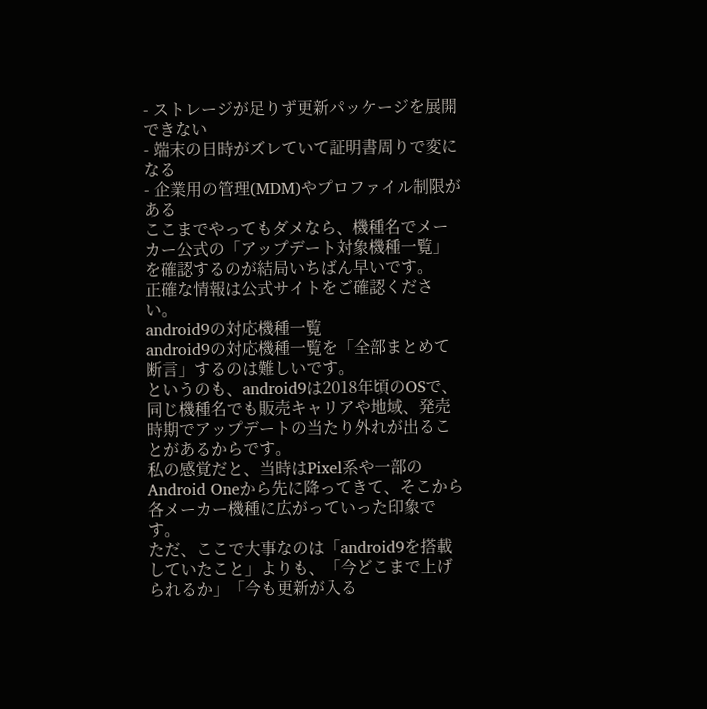- ストレージが足りず更新パッケージを展開できない
- 端末の日時がズレていて証明書周りで変になる
- 企業用の管理(MDM)やプロファイル制限がある
ここまでやってもダメなら、機種名でメーカー公式の「アップデート対象機種一覧」を確認するのが結局いちばん早いです。
正確な情報は公式サイトをご確認ください。
android9の対応機種一覧
android9の対応機種一覧を「全部まとめて断言」するのは難しいです。
というのも、android9は2018年頃のOSで、同じ機種名でも販売キャリアや地域、発売時期でアップデートの当たり外れが出ることがあるからです。
私の感覚だと、当時はPixel系や一部のAndroid Oneから先に降ってきて、そこから各メーカー機種に広がっていった印象です。
ただ、ここで大事なのは「android9を搭載していたこと」よりも、「今どこまで上げられるか」「今も更新が入る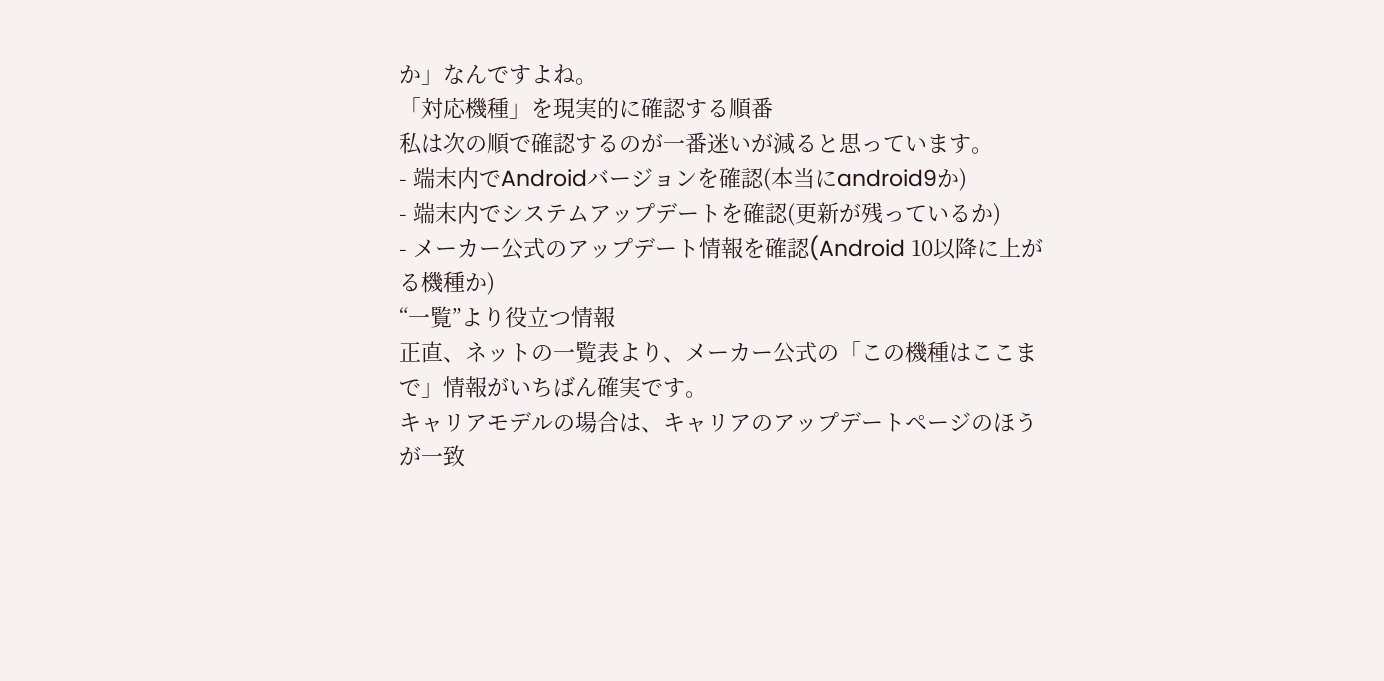か」なんですよね。
「対応機種」を現実的に確認する順番
私は次の順で確認するのが一番迷いが減ると思っています。
- 端末内でAndroidバージョンを確認(本当にandroid9か)
- 端末内でシステムアップデートを確認(更新が残っているか)
- メーカー公式のアップデート情報を確認(Android 10以降に上がる機種か)
“一覧”より役立つ情報
正直、ネットの一覧表より、メーカー公式の「この機種はここまで」情報がいちばん確実です。
キャリアモデルの場合は、キャリアのアップデートページのほうが一致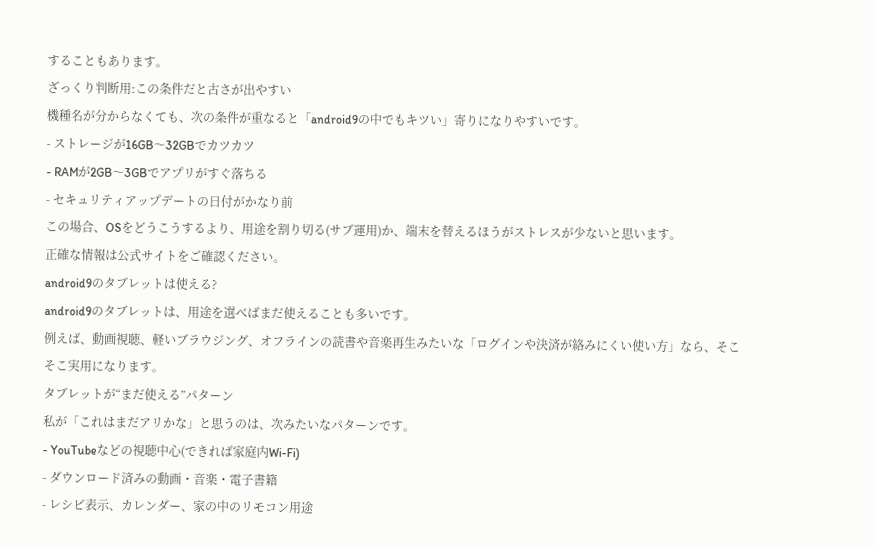することもあります。
ざっくり判断用:この条件だと古さが出やすい
機種名が分からなくても、次の条件が重なると「android9の中でもキツい」寄りになりやすいです。
- ストレージが16GB〜32GBでカツカツ
- RAMが2GB〜3GBでアプリがすぐ落ちる
- セキュリティアップデートの日付がかなり前
この場合、OSをどうこうするより、用途を割り切る(サブ運用)か、端末を替えるほうがストレスが少ないと思います。
正確な情報は公式サイトをご確認ください。
android9のタブレットは使える?
android9のタブレットは、用途を選べばまだ使えることも多いです。
例えば、動画視聴、軽いブラウジング、オフラインの読書や音楽再生みたいな「ログインや決済が絡みにくい使い方」なら、そこそこ実用になります。
タブレットが“まだ使える”パターン
私が「これはまだアリかな」と思うのは、次みたいなパターンです。
- YouTubeなどの視聴中心(できれば家庭内Wi-Fi)
- ダウンロード済みの動画・音楽・電子書籍
- レシピ表示、カレンダー、家の中のリモコン用途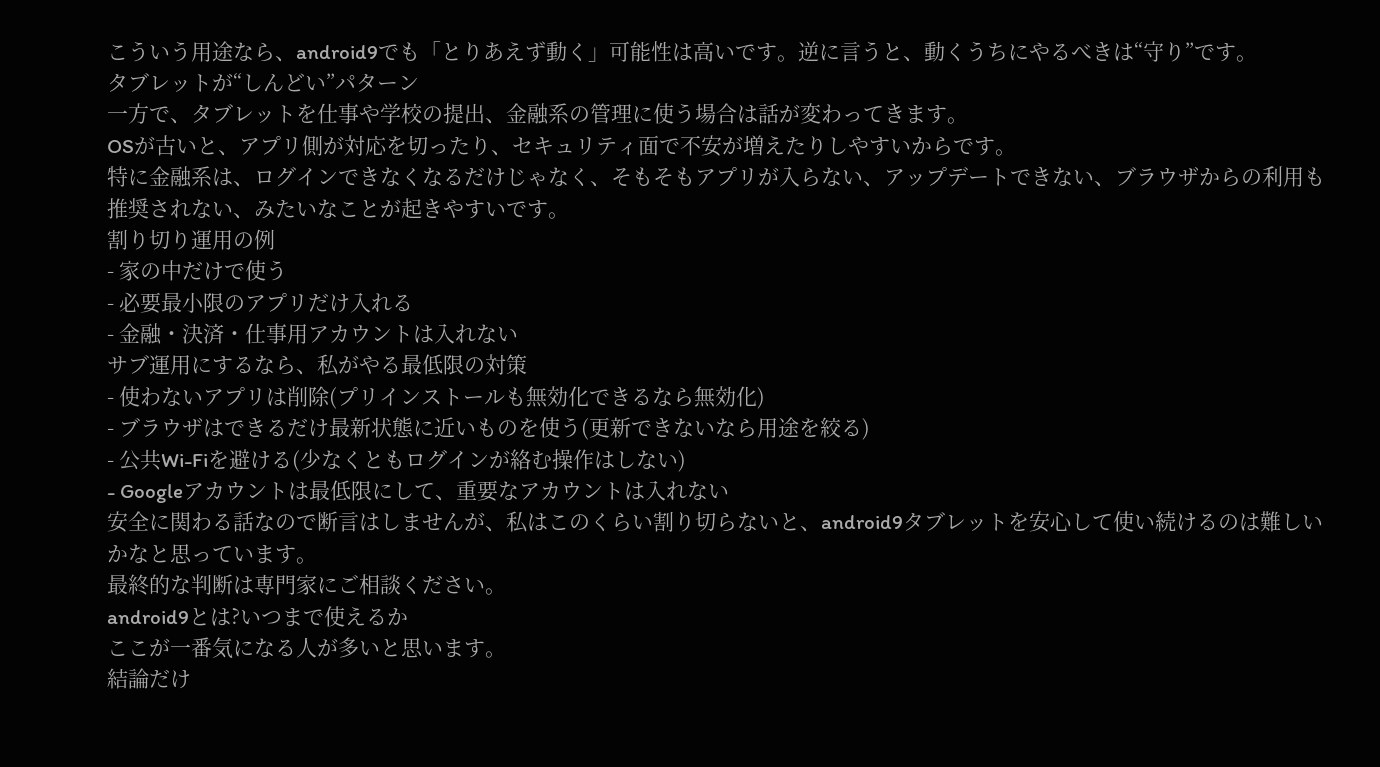こういう用途なら、android9でも「とりあえず動く」可能性は高いです。逆に言うと、動くうちにやるべきは“守り”です。
タブレットが“しんどい”パターン
一方で、タブレットを仕事や学校の提出、金融系の管理に使う場合は話が変わってきます。
OSが古いと、アプリ側が対応を切ったり、セキュリティ面で不安が増えたりしやすいからです。
特に金融系は、ログインできなくなるだけじゃなく、そもそもアプリが入らない、アップデートできない、ブラウザからの利用も推奨されない、みたいなことが起きやすいです。
割り切り運用の例
- 家の中だけで使う
- 必要最小限のアプリだけ入れる
- 金融・決済・仕事用アカウントは入れない
サブ運用にするなら、私がやる最低限の対策
- 使わないアプリは削除(プリインストールも無効化できるなら無効化)
- ブラウザはできるだけ最新状態に近いものを使う(更新できないなら用途を絞る)
- 公共Wi-Fiを避ける(少なくともログインが絡む操作はしない)
- Googleアカウントは最低限にして、重要なアカウントは入れない
安全に関わる話なので断言はしませんが、私はこのくらい割り切らないと、android9タブレットを安心して使い続けるのは難しいかなと思っています。
最終的な判断は専門家にご相談ください。
android9とは?いつまで使えるか
ここが一番気になる人が多いと思います。
結論だけ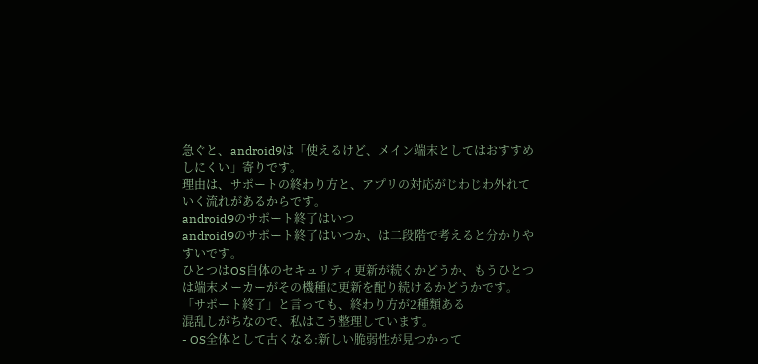急ぐと、android9は「使えるけど、メイン端末としてはおすすめしにくい」寄りです。
理由は、サポートの終わり方と、アプリの対応がじわじわ外れていく流れがあるからです。
android9のサポート終了はいつ
android9のサポート終了はいつか、は二段階で考えると分かりやすいです。
ひとつはOS自体のセキュリティ更新が続くかどうか、もうひとつは端末メーカーがその機種に更新を配り続けるかどうかです。
「サポート終了」と言っても、終わり方が2種類ある
混乱しがちなので、私はこう整理しています。
- OS全体として古くなる:新しい脆弱性が見つかって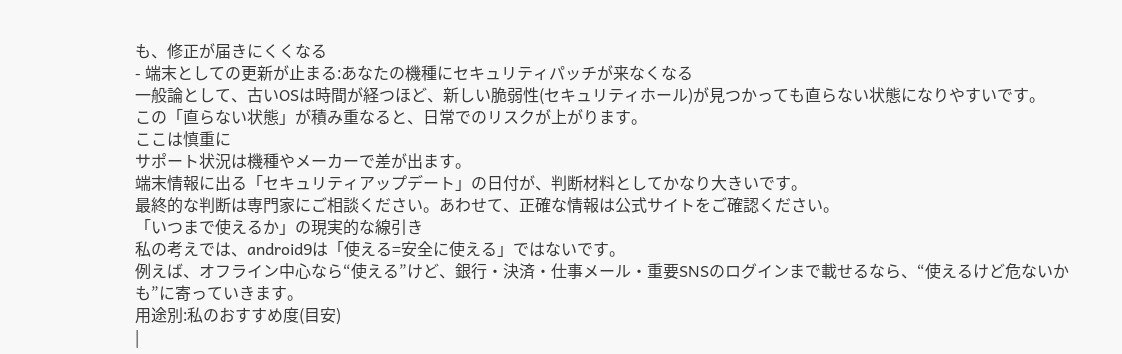も、修正が届きにくくなる
- 端末としての更新が止まる:あなたの機種にセキュリティパッチが来なくなる
一般論として、古いOSは時間が経つほど、新しい脆弱性(セキュリティホール)が見つかっても直らない状態になりやすいです。
この「直らない状態」が積み重なると、日常でのリスクが上がります。
ここは慎重に
サポート状況は機種やメーカーで差が出ます。
端末情報に出る「セキュリティアップデート」の日付が、判断材料としてかなり大きいです。
最終的な判断は専門家にご相談ください。あわせて、正確な情報は公式サイトをご確認ください。
「いつまで使えるか」の現実的な線引き
私の考えでは、android9は「使える=安全に使える」ではないです。
例えば、オフライン中心なら“使える”けど、銀行・決済・仕事メール・重要SNSのログインまで載せるなら、“使えるけど危ないかも”に寄っていきます。
用途別:私のおすすめ度(目安)
|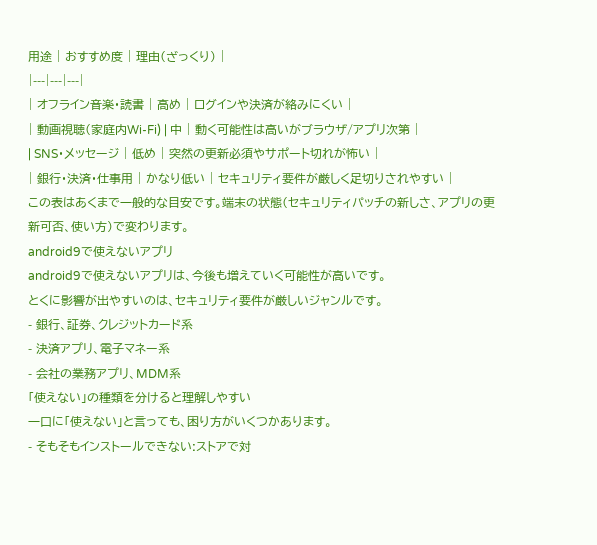用途 | おすすめ度 | 理由(ざっくり) |
|---|---|---|
| オフライン音楽・読書 | 高め | ログインや決済が絡みにくい |
| 動画視聴(家庭内Wi-Fi) | 中 | 動く可能性は高いがブラウザ/アプリ次第 |
| SNS・メッセージ | 低め | 突然の更新必須やサポート切れが怖い |
| 銀行・決済・仕事用 | かなり低い | セキュリティ要件が厳しく足切りされやすい |
この表はあくまで一般的な目安です。端末の状態(セキュリティパッチの新しさ、アプリの更新可否、使い方)で変わります。
android9で使えないアプリ
android9で使えないアプリは、今後も増えていく可能性が高いです。
とくに影響が出やすいのは、セキュリティ要件が厳しいジャンルです。
- 銀行、証券、クレジットカード系
- 決済アプリ、電子マネー系
- 会社の業務アプリ、MDM系
「使えない」の種類を分けると理解しやすい
一口に「使えない」と言っても、困り方がいくつかあります。
- そもそもインストールできない:ストアで対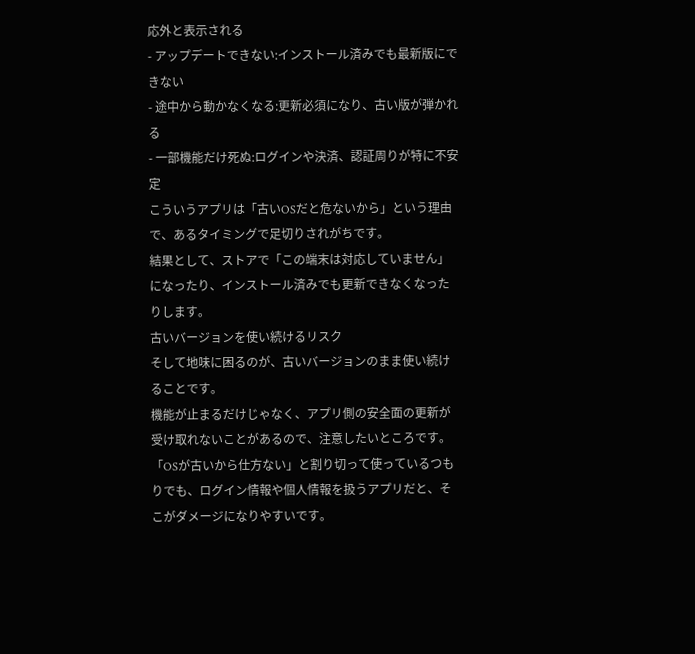応外と表示される
- アップデートできない:インストール済みでも最新版にできない
- 途中から動かなくなる:更新必須になり、古い版が弾かれる
- 一部機能だけ死ぬ:ログインや決済、認証周りが特に不安定
こういうアプリは「古いOSだと危ないから」という理由で、あるタイミングで足切りされがちです。
結果として、ストアで「この端末は対応していません」になったり、インストール済みでも更新できなくなったりします。
古いバージョンを使い続けるリスク
そして地味に困るのが、古いバージョンのまま使い続けることです。
機能が止まるだけじゃなく、アプリ側の安全面の更新が受け取れないことがあるので、注意したいところです。
「OSが古いから仕方ない」と割り切って使っているつもりでも、ログイン情報や個人情報を扱うアプリだと、そこがダメージになりやすいです。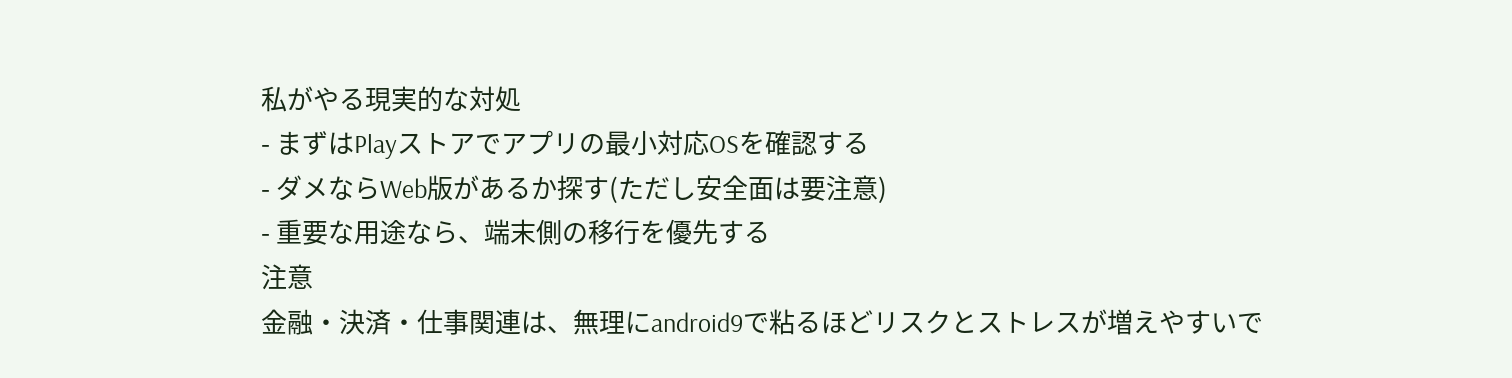私がやる現実的な対処
- まずはPlayストアでアプリの最小対応OSを確認する
- ダメならWeb版があるか探す(ただし安全面は要注意)
- 重要な用途なら、端末側の移行を優先する
注意
金融・決済・仕事関連は、無理にandroid9で粘るほどリスクとストレスが増えやすいで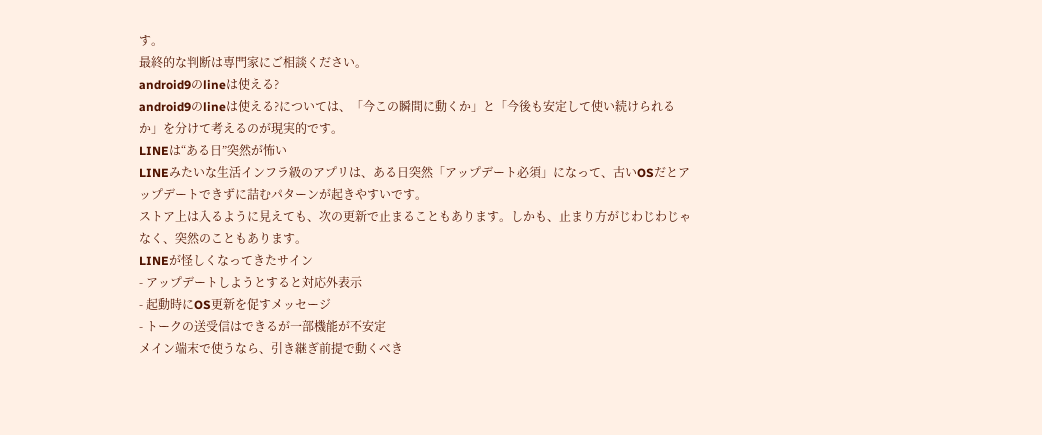す。
最終的な判断は専門家にご相談ください。
android9のlineは使える?
android9のlineは使える?については、「今この瞬間に動くか」と「今後も安定して使い続けられるか」を分けて考えるのが現実的です。
LINEは“ある日”突然が怖い
LINEみたいな生活インフラ級のアプリは、ある日突然「アップデート必須」になって、古いOSだとアップデートできずに詰むパターンが起きやすいです。
ストア上は入るように見えても、次の更新で止まることもあります。しかも、止まり方がじわじわじゃなく、突然のこともあります。
LINEが怪しくなってきたサイン
- アップデートしようとすると対応外表示
- 起動時にOS更新を促すメッセージ
- トークの送受信はできるが一部機能が不安定
メイン端末で使うなら、引き継ぎ前提で動くべき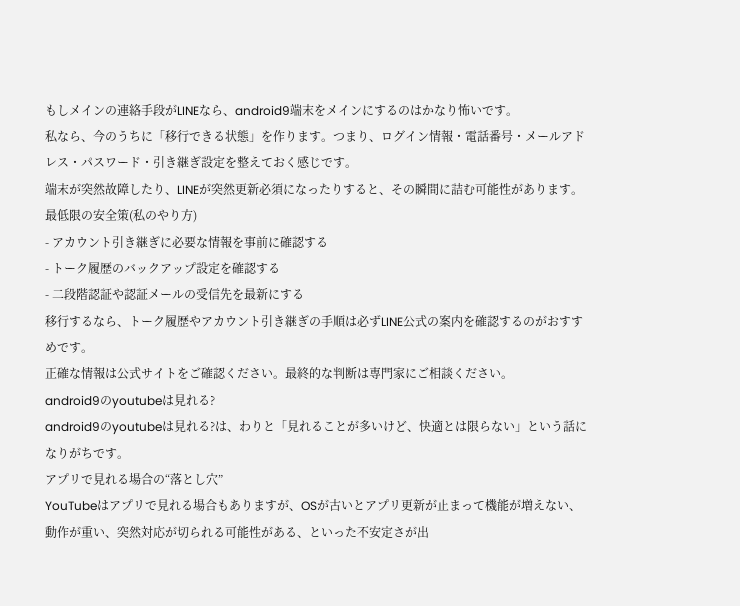もしメインの連絡手段がLINEなら、android9端末をメインにするのはかなり怖いです。
私なら、今のうちに「移行できる状態」を作ります。つまり、ログイン情報・電話番号・メールアドレス・パスワード・引き継ぎ設定を整えておく感じです。
端末が突然故障したり、LINEが突然更新必須になったりすると、その瞬間に詰む可能性があります。
最低限の安全策(私のやり方)
- アカウント引き継ぎに必要な情報を事前に確認する
- トーク履歴のバックアップ設定を確認する
- 二段階認証や認証メールの受信先を最新にする
移行するなら、トーク履歴やアカウント引き継ぎの手順は必ずLINE公式の案内を確認するのがおすすめです。
正確な情報は公式サイトをご確認ください。最終的な判断は専門家にご相談ください。
android9のyoutubeは見れる?
android9のyoutubeは見れる?は、わりと「見れることが多いけど、快適とは限らない」という話になりがちです。
アプリで見れる場合の“落とし穴”
YouTubeはアプリで見れる場合もありますが、OSが古いとアプリ更新が止まって機能が増えない、動作が重い、突然対応が切られる可能性がある、といった不安定さが出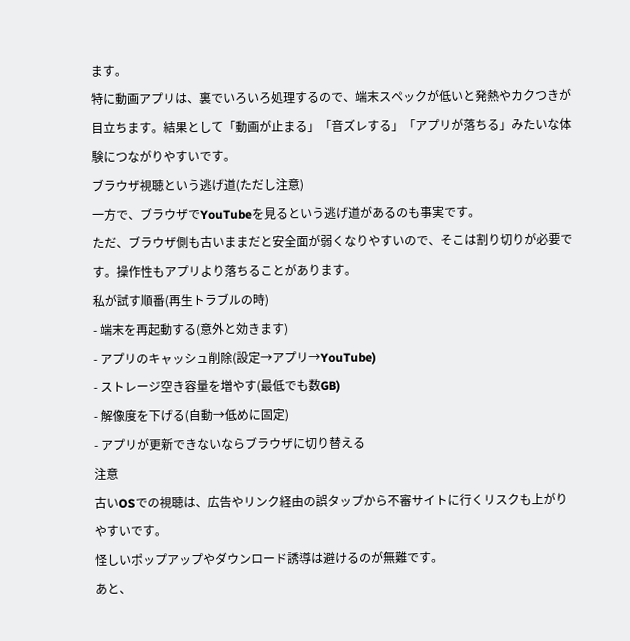ます。
特に動画アプリは、裏でいろいろ処理するので、端末スペックが低いと発熱やカクつきが目立ちます。結果として「動画が止まる」「音ズレする」「アプリが落ちる」みたいな体験につながりやすいです。
ブラウザ視聴という逃げ道(ただし注意)
一方で、ブラウザでYouTubeを見るという逃げ道があるのも事実です。
ただ、ブラウザ側も古いままだと安全面が弱くなりやすいので、そこは割り切りが必要です。操作性もアプリより落ちることがあります。
私が試す順番(再生トラブルの時)
- 端末を再起動する(意外と効きます)
- アプリのキャッシュ削除(設定→アプリ→YouTube)
- ストレージ空き容量を増やす(最低でも数GB)
- 解像度を下げる(自動→低めに固定)
- アプリが更新できないならブラウザに切り替える
注意
古いOSでの視聴は、広告やリンク経由の誤タップから不審サイトに行くリスクも上がりやすいです。
怪しいポップアップやダウンロード誘導は避けるのが無難です。
あと、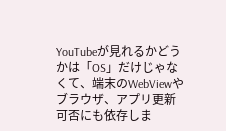YouTubeが見れるかどうかは「OS」だけじゃなくて、端末のWebViewやブラウザ、アプリ更新可否にも依存しま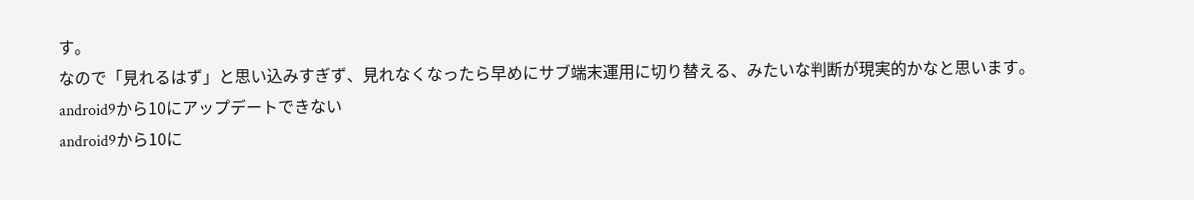す。
なので「見れるはず」と思い込みすぎず、見れなくなったら早めにサブ端末運用に切り替える、みたいな判断が現実的かなと思います。
android9から10にアップデートできない
android9から10に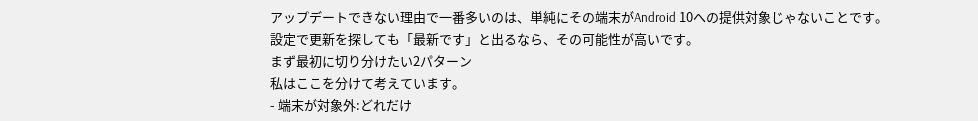アップデートできない理由で一番多いのは、単純にその端末がAndroid 10への提供対象じゃないことです。
設定で更新を探しても「最新です」と出るなら、その可能性が高いです。
まず最初に切り分けたい2パターン
私はここを分けて考えています。
- 端末が対象外:どれだけ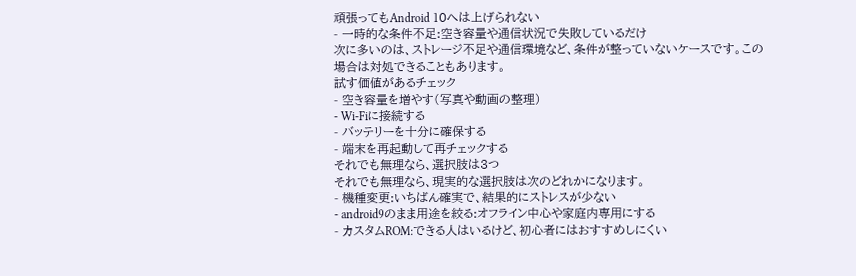頑張ってもAndroid 10へは上げられない
- 一時的な条件不足:空き容量や通信状況で失敗しているだけ
次に多いのは、ストレージ不足や通信環境など、条件が整っていないケースです。この場合は対処できることもあります。
試す価値があるチェック
- 空き容量を増やす(写真や動画の整理)
- Wi-Fiに接続する
- バッテリーを十分に確保する
- 端末を再起動して再チェックする
それでも無理なら、選択肢は3つ
それでも無理なら、現実的な選択肢は次のどれかになります。
- 機種変更:いちばん確実で、結果的にストレスが少ない
- android9のまま用途を絞る:オフライン中心や家庭内専用にする
- カスタムROM:できる人はいるけど、初心者にはおすすめしにくい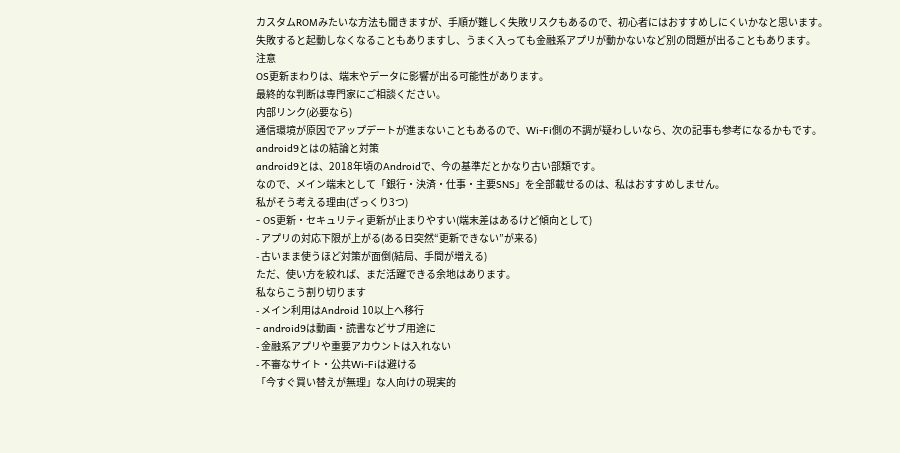カスタムROMみたいな方法も聞きますが、手順が難しく失敗リスクもあるので、初心者にはおすすめしにくいかなと思います。
失敗すると起動しなくなることもありますし、うまく入っても金融系アプリが動かないなど別の問題が出ることもあります。
注意
OS更新まわりは、端末やデータに影響が出る可能性があります。
最終的な判断は専門家にご相談ください。
内部リンク(必要なら)
通信環境が原因でアップデートが進まないこともあるので、Wi-Fi側の不調が疑わしいなら、次の記事も参考になるかもです。
android9とはの結論と対策
android9とは、2018年頃のAndroidで、今の基準だとかなり古い部類です。
なので、メイン端末として「銀行・決済・仕事・主要SNS」を全部載せるのは、私はおすすめしません。
私がそう考える理由(ざっくり3つ)
- OS更新・セキュリティ更新が止まりやすい(端末差はあるけど傾向として)
- アプリの対応下限が上がる(ある日突然“更新できない”が来る)
- 古いまま使うほど対策が面倒(結局、手間が増える)
ただ、使い方を絞れば、まだ活躍できる余地はあります。
私ならこう割り切ります
- メイン利用はAndroid 10以上へ移行
- android9は動画・読書などサブ用途に
- 金融系アプリや重要アカウントは入れない
- 不審なサイト・公共Wi-Fiは避ける
「今すぐ買い替えが無理」な人向けの現実的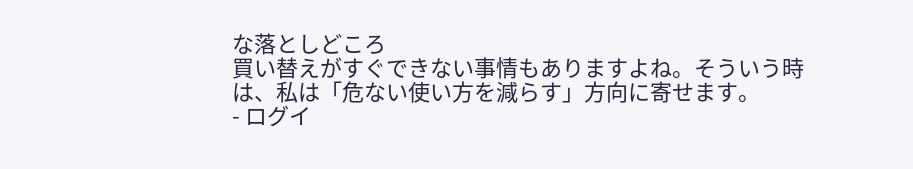な落としどころ
買い替えがすぐできない事情もありますよね。そういう時は、私は「危ない使い方を減らす」方向に寄せます。
- ログイ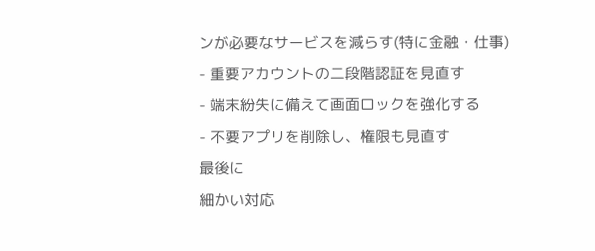ンが必要なサービスを減らす(特に金融・仕事)
- 重要アカウントの二段階認証を見直す
- 端末紛失に備えて画面ロックを強化する
- 不要アプリを削除し、権限も見直す
最後に
細かい対応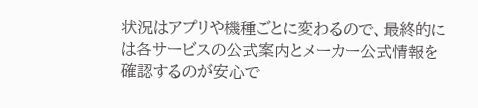状況はアプリや機種ごとに変わるので、最終的には各サービスの公式案内とメーカー公式情報を確認するのが安心で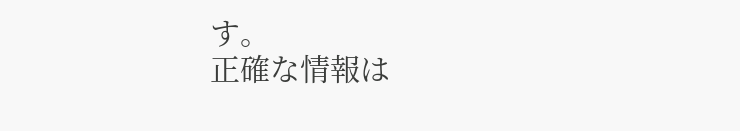す。
正確な情報は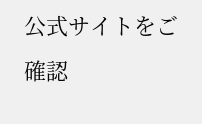公式サイトをご確認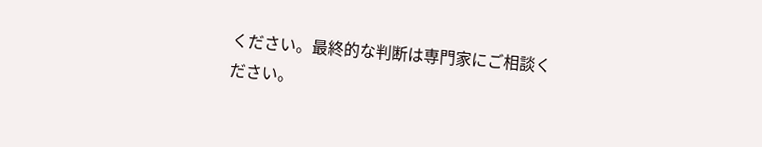ください。最終的な判断は専門家にご相談ください。